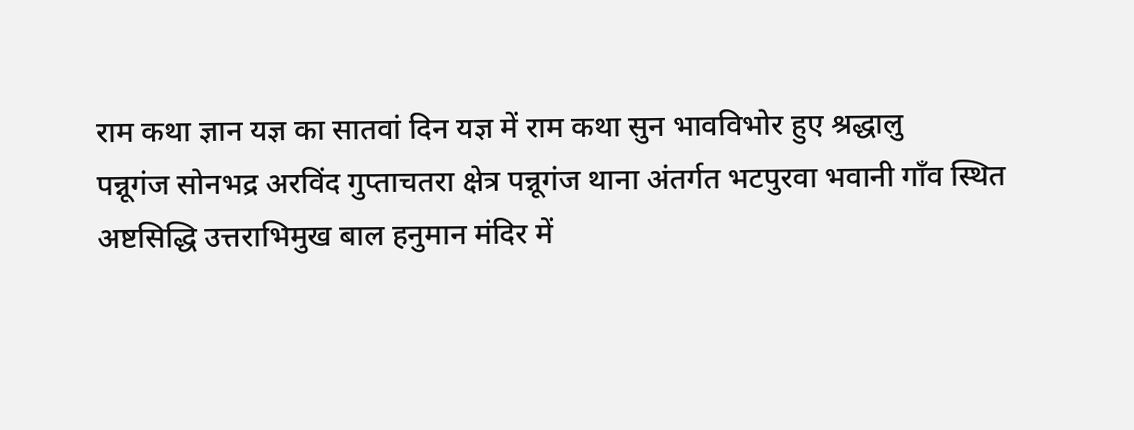राम कथा ज्ञान यज्ञ का सातवां दिन यज्ञ में राम कथा सुन भावविभोर हुए श्रद्धालु
पन्नूगंज सोनभद्र अरविंद गुप्ताचतरा क्षेत्र पन्नूगंज थाना अंतर्गत भटपुरवा भवानी गाँव स्थित अष्टसिद्धि उत्तराभिमुख बाल हनुमान मंदिर में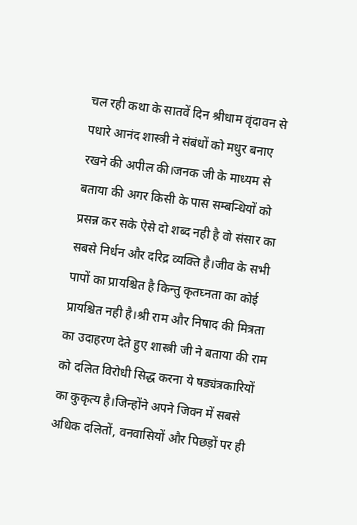चल रही कथा के सातवें दिन श्रीधाम वृंदावन से पधारे आनंद शास्त्री ने संबंधों को मधुर बनाए रखने की अपील की।जनक जी के माध्यम से बताया की अगर किसी के पास सम्बन्धियों को प्रसन्न कर सके ऐसे दो शब्द नही है वो संसार का सबसे निर्धन और दरिद्र व्यक्ति है।जीव के सभी पापों का प्रायश्चित है किन्तु कृतघ्नता का कोई प्रायश्चित नही है।श्री राम और निषाद की मित्रता का उदाहरण देते हुए शास्त्री जी ने बताया की राम को दलित विरोधी सिद्ध करना ये षड्यंत्रकारियों का कुकृत्य है।जिन्होंने अपने जिवन में सबसे अधिक दलितों, वनवासियों और पिछड़ों पर ही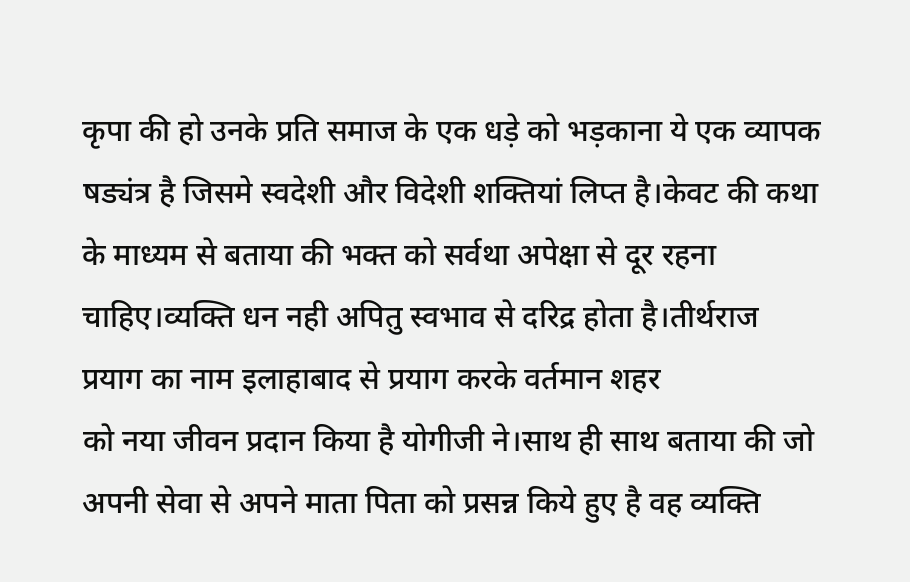कृपा की हो उनके प्रति समाज के एक धड़े को भड़काना ये एक व्यापक षड्यंत्र है जिसमे स्वदेशी और विदेशी शक्तियां लिप्त है।केवट की कथा के माध्यम से बताया की भक्त को सर्वथा अपेक्षा से दूर रहना चाहिए।व्यक्ति धन नही अपितु स्वभाव से दरिद्र होता है।तीर्थराज प्रयाग का नाम इलाहाबाद से प्रयाग करके वर्तमान शहर
को नया जीवन प्रदान किया है योगीजी ने।साथ ही साथ बताया की जो अपनी सेवा से अपने माता पिता को प्रसन्न किये हुए है वह व्यक्ति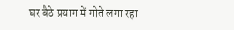घर बैठे प्रयाग में गोते लगा रहा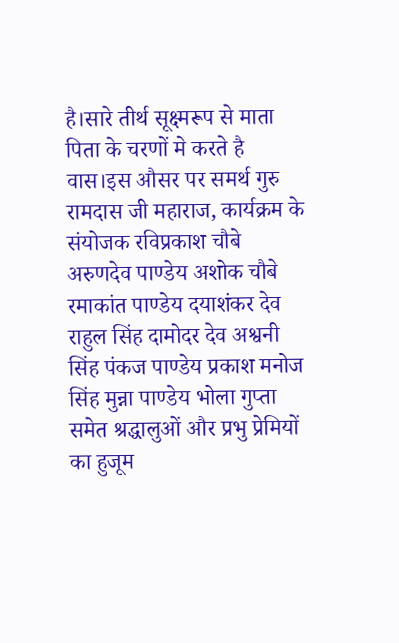है।सारे तीर्थ सूक्ष्मरूप से माता पिता के चरणों मे करते है वास।इस औसर पर समर्थ गुरु रामदास जी महाराज, कार्यक्रम के संयोजक रविप्रकाश चौबे अरुणदेव पाण्डेय अशोक चौबे रमाकांत पाण्डेय दयाशंकर देव राहुल सिंह दामोदर देव अश्वनी सिंह पंकज पाण्डेय प्रकाश मनोज सिंह मुन्ना पाण्डेय भोला गुप्ता समेत श्रद्धालुओं और प्रभु प्रेमियों का हुजूम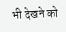भी देखने को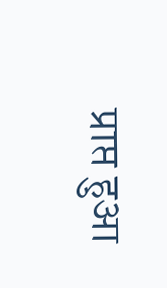प्राप्त हुआ